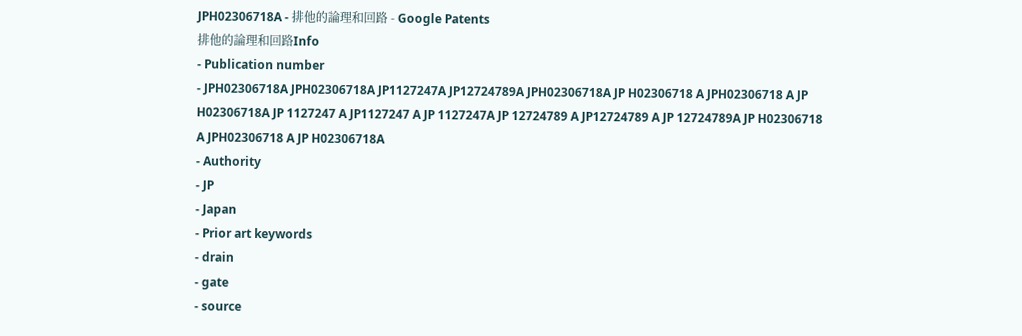JPH02306718A - 排他的論理和回路 - Google Patents
排他的論理和回路Info
- Publication number
- JPH02306718A JPH02306718A JP1127247A JP12724789A JPH02306718A JP H02306718 A JPH02306718 A JP H02306718A JP 1127247 A JP1127247 A JP 1127247A JP 12724789 A JP12724789 A JP 12724789A JP H02306718 A JPH02306718 A JP H02306718A
- Authority
- JP
- Japan
- Prior art keywords
- drain
- gate
- source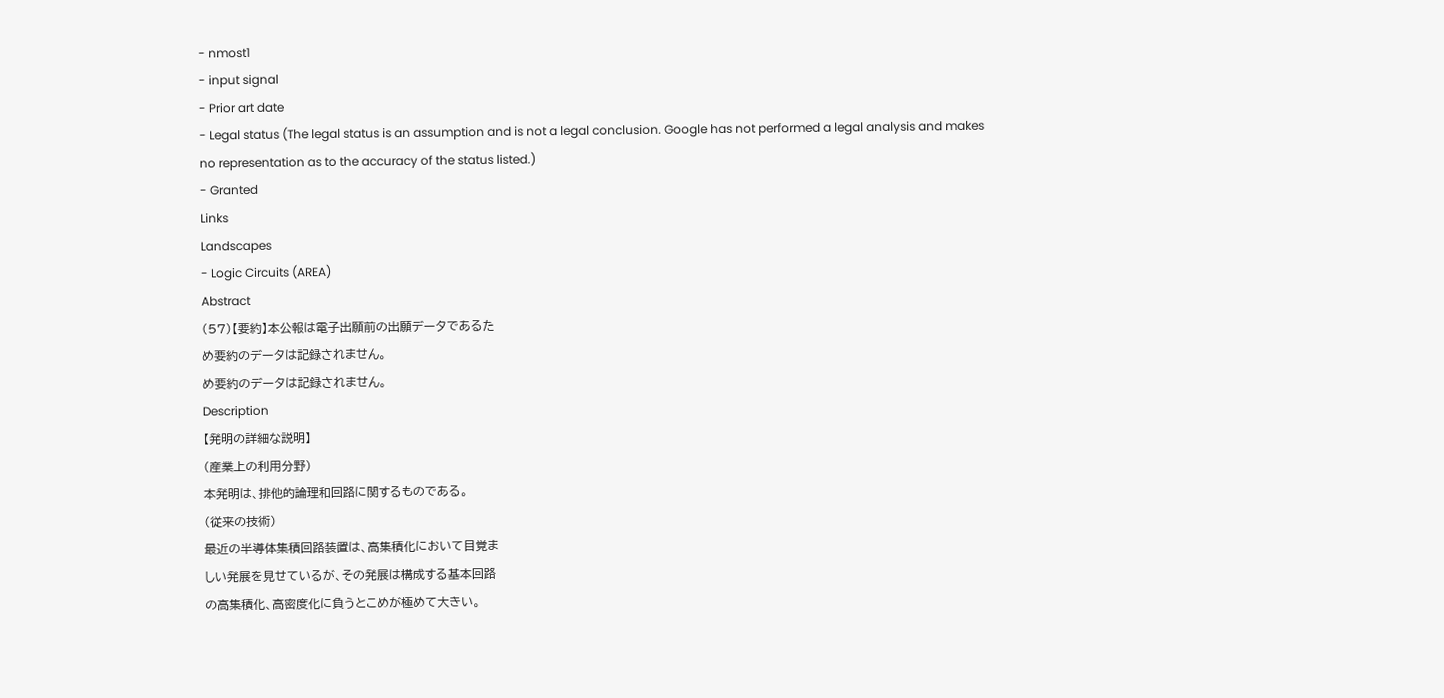- nmost1
- input signal
- Prior art date
- Legal status (The legal status is an assumption and is not a legal conclusion. Google has not performed a legal analysis and makes no representation as to the accuracy of the status listed.)
- Granted
Links
Landscapes
- Logic Circuits (AREA)
Abstract
(57)【要約】本公報は電子出願前の出願データであるた
め要約のデータは記録されません。
め要約のデータは記録されません。
Description
【発明の詳細な説明】
(産業上の利用分野)
本発明は、排他的論理和回路に関するものである。
(従来の技術)
最近の半導体集積回路装置は、高集積化において目覚ま
しい発展を見せているが、その発展は構成する基本回路
の高集積化、高密度化に負うとこめが極めて大きい。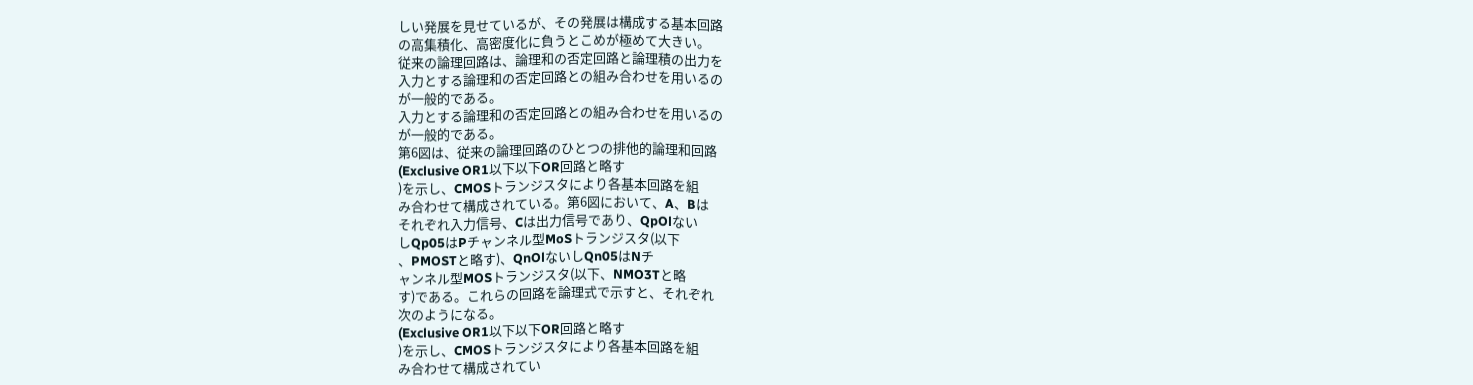しい発展を見せているが、その発展は構成する基本回路
の高集積化、高密度化に負うとこめが極めて大きい。
従来の論理回路は、論理和の否定回路と論理積の出力を
入力とする論理和の否定回路との組み合わせを用いるの
が一般的である。
入力とする論理和の否定回路との組み合わせを用いるの
が一般的である。
第6図は、従来の論理回路のひとつの排他的論理和回路
(Exclusive OR1以下以下OR回路と略す
)を示し、CMOSトランジスタにより各基本回路を組
み合わせて構成されている。第6図において、A、Bは
それぞれ入力信号、Cは出力信号であり、QpOlない
しQp05はPチャンネル型MoSトランジスタ(以下
、PMOSTと略す)、QnOlないしQn05はNチ
ャンネル型MOSトランジスタ(以下、NMO3Tと略
す)である。これらの回路を論理式で示すと、それぞれ
次のようになる。
(Exclusive OR1以下以下OR回路と略す
)を示し、CMOSトランジスタにより各基本回路を組
み合わせて構成されてい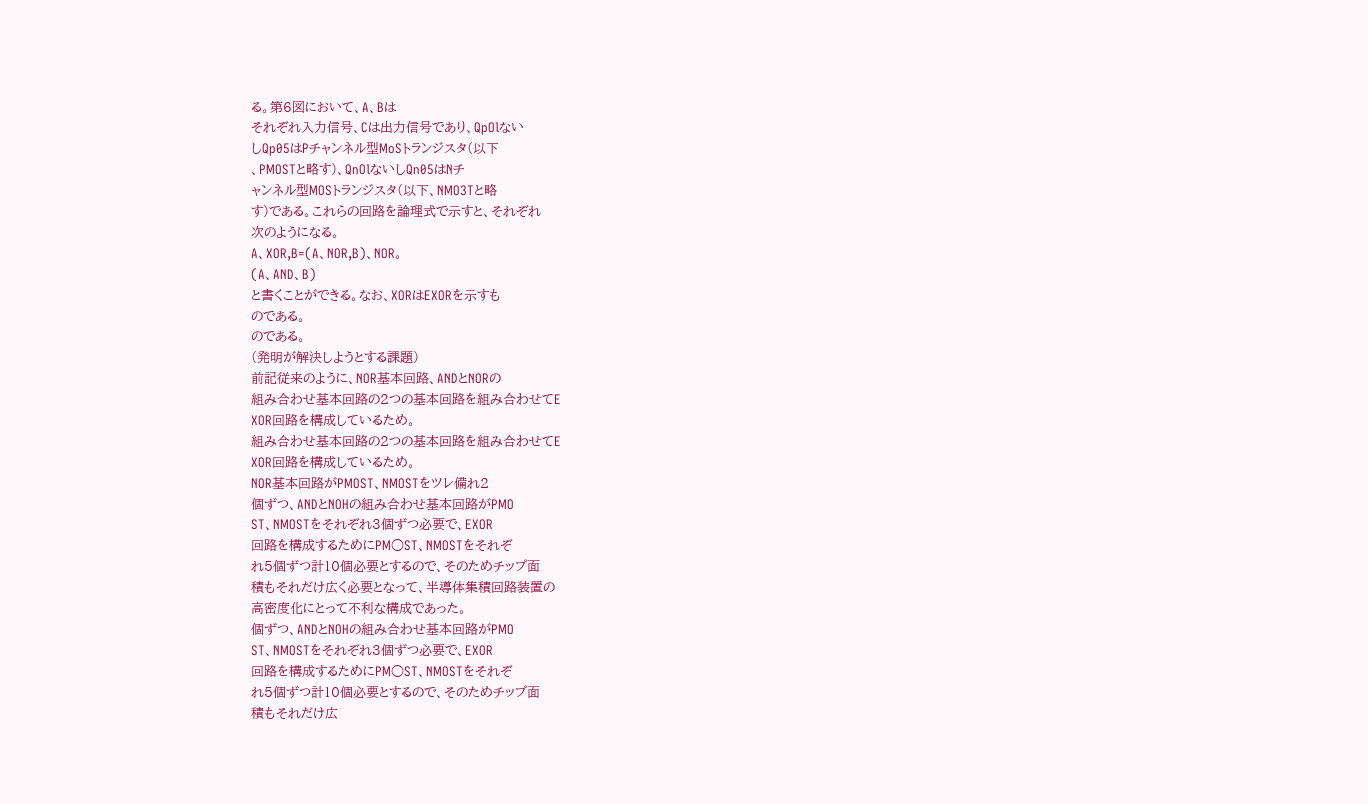る。第6図において、A、Bは
それぞれ入力信号、Cは出力信号であり、QpOlない
しQp05はPチャンネル型MoSトランジスタ(以下
、PMOSTと略す)、QnOlないしQn05はNチ
ャンネル型MOSトランジスタ(以下、NMO3Tと略
す)である。これらの回路を論理式で示すと、それぞれ
次のようになる。
A、XOR,B=(A、NOR,B)、NOR。
(A、AND、B)
と書くことができる。なお、XORはEXORを示すも
のである。
のである。
(発明が解決しようとする課題)
前記従来のように、NOR基本回路、ANDとNORの
組み合わせ基本回路の2つの基本回路を組み合わせてE
XOR回路を構成しているため。
組み合わせ基本回路の2つの基本回路を組み合わせてE
XOR回路を構成しているため。
NOR基本回路がPMOST、NMOSTをツレ備れ2
個ずつ、ANDとNOHの組み合わせ基本回路がPMO
ST、NMOSTをそれぞれ3個ずつ必要で、EXOR
回路を構成するためにPM○ST、NMOSTをそれぞ
れ5個ずつ計10個必要とするので、そのためチップ面
積もそれだけ広く必要となって、半導体集積回路装置の
高密度化にとって不利な構成であった。
個ずつ、ANDとNOHの組み合わせ基本回路がPMO
ST、NMOSTをそれぞれ3個ずつ必要で、EXOR
回路を構成するためにPM○ST、NMOSTをそれぞ
れ5個ずつ計10個必要とするので、そのためチップ面
積もそれだけ広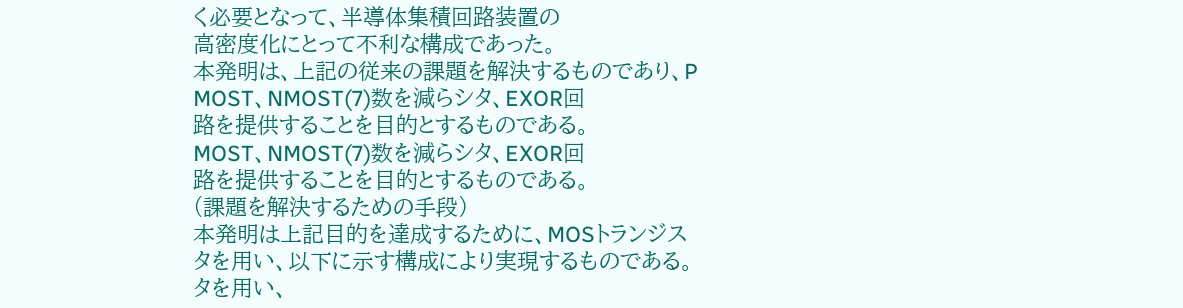く必要となって、半導体集積回路装置の
高密度化にとって不利な構成であった。
本発明は、上記の従来の課題を解決するものであり、P
MOST、NMOST(7)数を減らシタ、EXOR回
路を提供することを目的とするものである。
MOST、NMOST(7)数を減らシタ、EXOR回
路を提供することを目的とするものである。
(課題を解決するための手段)
本発明は上記目的を達成するために、MOSトランジス
タを用い、以下に示す構成により実現するものである。
タを用い、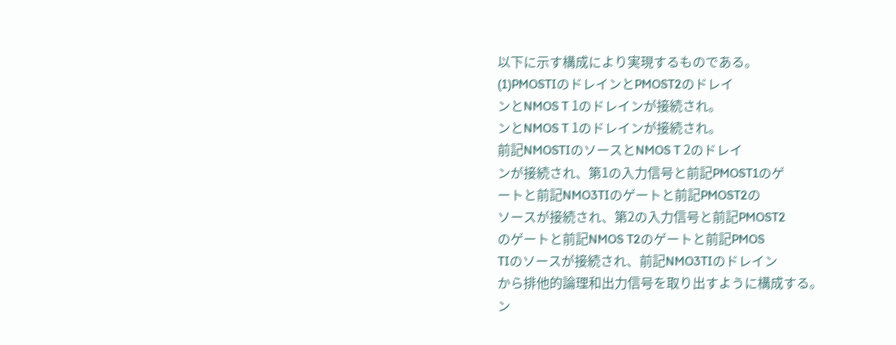以下に示す構成により実現するものである。
(1)PMOSTIのドレインとPMOST2のドレイ
ンとNMOS T 1のドレインが接続され。
ンとNMOS T 1のドレインが接続され。
前記NMOSTIのソースとNMOS T 2のドレイ
ンが接続され、第1の入力信号と前記PMOST1のゲ
ートと前記NMO3TIのゲートと前記PMOST2の
ソースが接続され、第2の入力信号と前記PMOST2
のゲートと前記NMOS T2のゲートと前記PMOS
TIのソースが接続され、前記NMO3TIのドレイン
から排他的論理和出力信号を取り出すように構成する。
ン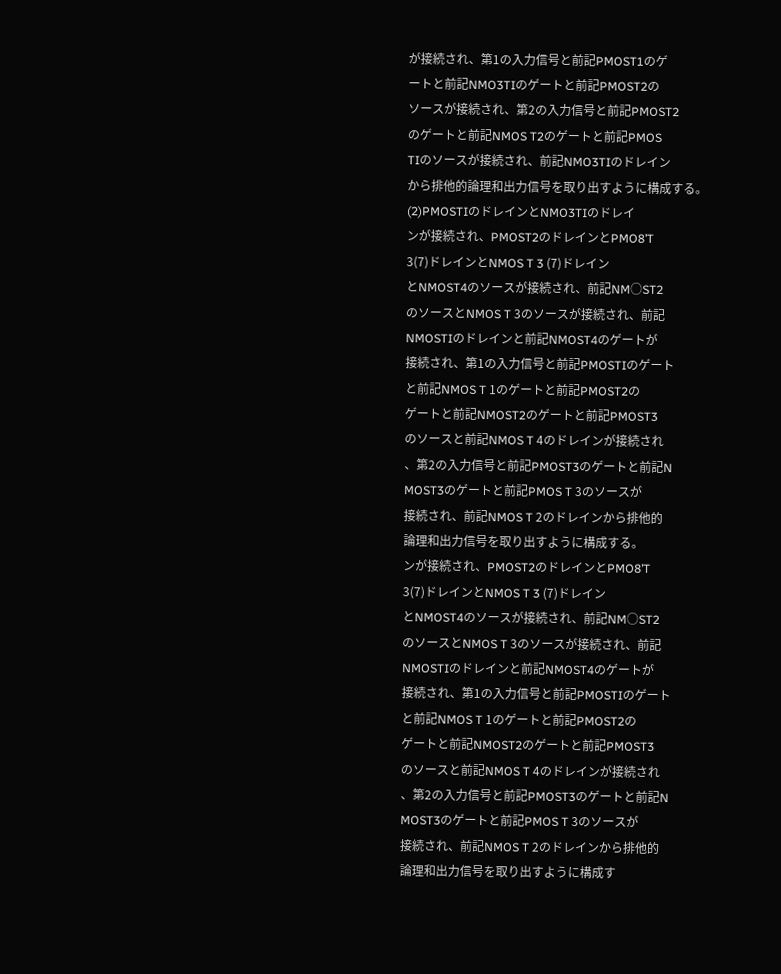が接続され、第1の入力信号と前記PMOST1のゲ
ートと前記NMO3TIのゲートと前記PMOST2の
ソースが接続され、第2の入力信号と前記PMOST2
のゲートと前記NMOS T2のゲートと前記PMOS
TIのソースが接続され、前記NMO3TIのドレイン
から排他的論理和出力信号を取り出すように構成する。
(2)PMOSTIのドレインとNMO3TIのドレイ
ンが接続され、PMOST2のドレインとPMO8’T
3(7)ドレインとNMOS T 3 (7)ドレイン
とNMOST4のソースが接続され、前記NM○ST2
のソースとNMOS T 3のソースが接続され、前記
NMOSTIのドレインと前記NMOST4のゲートが
接続され、第1の入力信号と前記PMOSTIのゲート
と前記NMOS T 1のゲートと前記PMOST2の
ゲートと前記NMOST2のゲートと前記PMOST3
のソースと前記NMOS T 4のドレインが接続され
、第2の入力信号と前記PMOST3のゲートと前記N
MOST3のゲートと前記PMOS T 3のソースが
接続され、前記NMOS T 2のドレインから排他的
論理和出力信号を取り出すように構成する。
ンが接続され、PMOST2のドレインとPMO8’T
3(7)ドレインとNMOS T 3 (7)ドレイン
とNMOST4のソースが接続され、前記NM○ST2
のソースとNMOS T 3のソースが接続され、前記
NMOSTIのドレインと前記NMOST4のゲートが
接続され、第1の入力信号と前記PMOSTIのゲート
と前記NMOS T 1のゲートと前記PMOST2の
ゲートと前記NMOST2のゲートと前記PMOST3
のソースと前記NMOS T 4のドレインが接続され
、第2の入力信号と前記PMOST3のゲートと前記N
MOST3のゲートと前記PMOS T 3のソースが
接続され、前記NMOS T 2のドレインから排他的
論理和出力信号を取り出すように構成す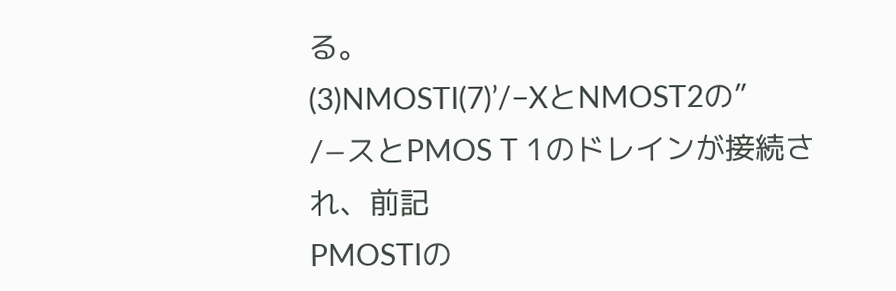る。
(3)NMOSTI(7)’/−XとNMOST2の”
/−スとPMOS T 1のドレインが接続され、前記
PMOSTIの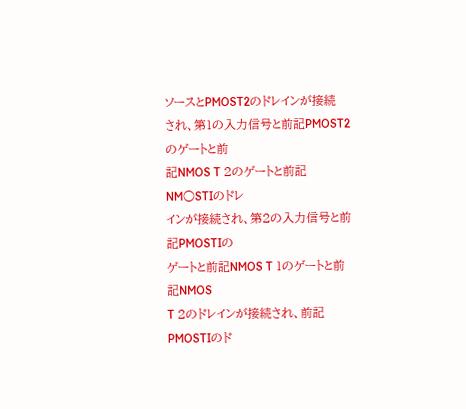ソースとPMOST2のドレインが接続
され、第1の入力信号と前記PMOST2のゲートと前
記NMOS T 2のゲートと前記NM○STIのドレ
インが接続され、第2の入力信号と前記PMOSTIの
ゲートと前記NMOS T 1のゲートと前記NMOS
T 2のドレインが接続され、前記PMOSTIのド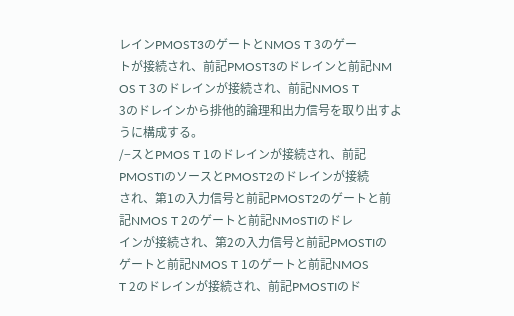レインPMOST3のゲートとNMOS T 3のゲー
トが接続され、前記PMOST3のドレインと前記NM
OS T 3のドレインが接続され、前記NMOS T
3のドレインから排他的論理和出力信号を取り出すよ
うに構成する。
/−スとPMOS T 1のドレインが接続され、前記
PMOSTIのソースとPMOST2のドレインが接続
され、第1の入力信号と前記PMOST2のゲートと前
記NMOS T 2のゲートと前記NM○STIのドレ
インが接続され、第2の入力信号と前記PMOSTIの
ゲートと前記NMOS T 1のゲートと前記NMOS
T 2のドレインが接続され、前記PMOSTIのド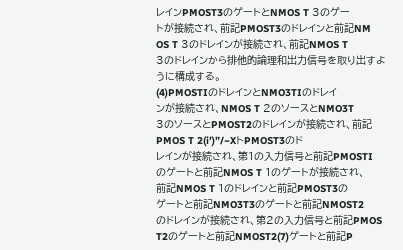レインPMOST3のゲートとNMOS T 3のゲー
トが接続され、前記PMOST3のドレインと前記NM
OS T 3のドレインが接続され、前記NMOS T
3のドレインから排他的論理和出力信号を取り出すよ
うに構成する。
(4)PMOSTIのドレインとNMO3TIのドレイ
ンが接続され、NMOS T 2のソースとNMO3T
3のソースとPMOST2のドレインが接続され、前記
PMOS T 2(i’)”/−XトPMOST3のド
レインが接続され、第1の入力信号と前記PMOSTI
のゲートと前記NMOS T 1のゲートが接続され、
前記NMOS T 1のドレインと前記PMOST3の
ゲートと前記NMO3T3のゲートと前記NMOST2
のドレインが接続され、第2の入力信号と前記PMOS
T2のゲートと前記NMOST2(7)ゲートと前記P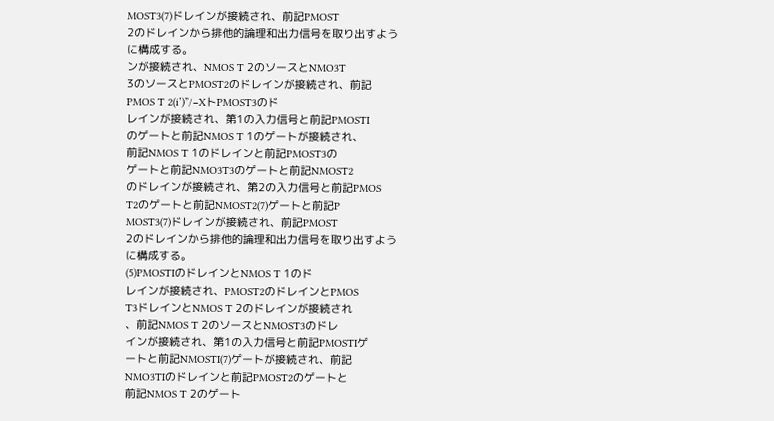MOST3(7)ドレインが接続され、前記PMOST
2のドレインから排他的論理和出力信号を取り出すよう
に構成する。
ンが接続され、NMOS T 2のソースとNMO3T
3のソースとPMOST2のドレインが接続され、前記
PMOS T 2(i’)”/−XトPMOST3のド
レインが接続され、第1の入力信号と前記PMOSTI
のゲートと前記NMOS T 1のゲートが接続され、
前記NMOS T 1のドレインと前記PMOST3の
ゲートと前記NMO3T3のゲートと前記NMOST2
のドレインが接続され、第2の入力信号と前記PMOS
T2のゲートと前記NMOST2(7)ゲートと前記P
MOST3(7)ドレインが接続され、前記PMOST
2のドレインから排他的論理和出力信号を取り出すよう
に構成する。
(5)PMOSTIのドレインとNMOS T 1のド
レインが接続され、PMOST2のドレインとPMOS
T3ドレインとNMOS T 2のドレインが接続され
、前記NMOS T 2のソースとNMOST3のドレ
インが接続され、第1の入力信号と前記PMOSTIゲ
ートと前記NMOSTI(7)ゲートが接続され、前記
NMO3TIのドレインと前記PMOST2のゲートと
前記NMOS T 2のゲート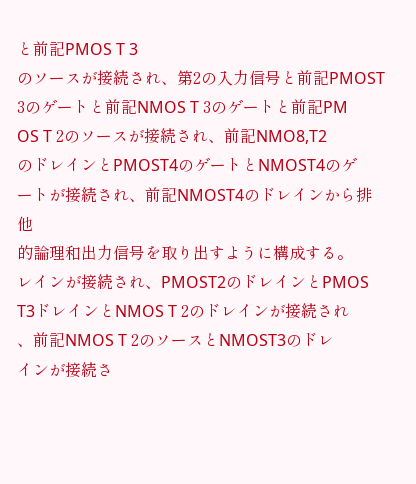と前記PMOS T 3
のソースが接続され、第2の入力信号と前記PMOST
3のゲートと前記NMOS T 3のゲートと前記PM
OS T 2のソースが接続され、前記NMO8,T2
のドレインとPMOST4のゲートとNMOST4のゲ
ートが接続され、前記NMOST4のドレインから排他
的論理和出力信号を取り出すように構成する。
レインが接続され、PMOST2のドレインとPMOS
T3ドレインとNMOS T 2のドレインが接続され
、前記NMOS T 2のソースとNMOST3のドレ
インが接続さ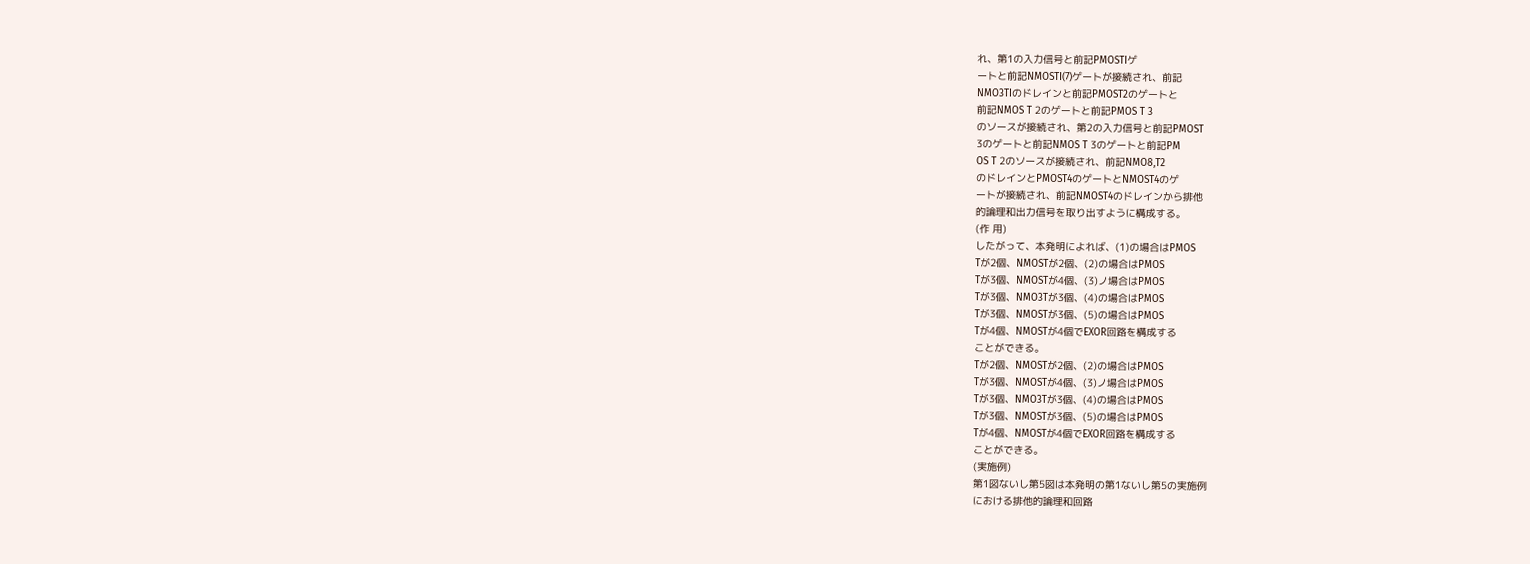れ、第1の入力信号と前記PMOSTIゲ
ートと前記NMOSTI(7)ゲートが接続され、前記
NMO3TIのドレインと前記PMOST2のゲートと
前記NMOS T 2のゲートと前記PMOS T 3
のソースが接続され、第2の入力信号と前記PMOST
3のゲートと前記NMOS T 3のゲートと前記PM
OS T 2のソースが接続され、前記NMO8,T2
のドレインとPMOST4のゲートとNMOST4のゲ
ートが接続され、前記NMOST4のドレインから排他
的論理和出力信号を取り出すように構成する。
(作 用)
したがって、本発明によれば、(1)の場合はPMOS
Tが2個、NMOSTが2個、(2)の場合はPMOS
Tが3個、NMOSTが4個、(3)ノ場合はPMOS
Tが3個、NMO3Tが3個、(4)の場合はPMOS
Tが3個、NMOSTが3個、(5)の場合はPMOS
Tが4個、NMOSTが4個でEXOR回路を構成する
ことができる。
Tが2個、NMOSTが2個、(2)の場合はPMOS
Tが3個、NMOSTが4個、(3)ノ場合はPMOS
Tが3個、NMO3Tが3個、(4)の場合はPMOS
Tが3個、NMOSTが3個、(5)の場合はPMOS
Tが4個、NMOSTが4個でEXOR回路を構成する
ことができる。
(実施例)
第1図ないし第5図は本発明の第1ないし第5の実施例
における排他的論理和回路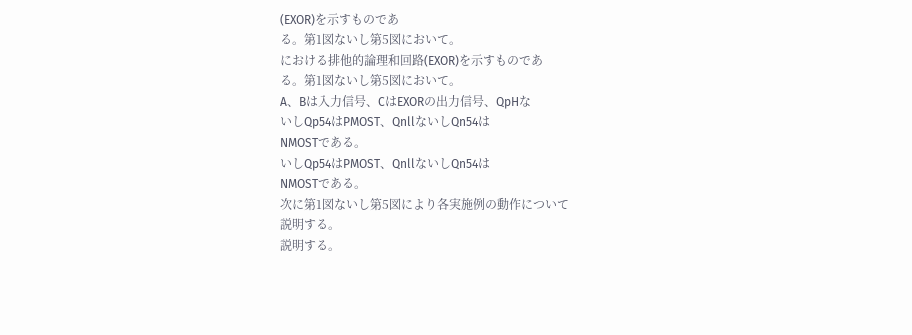(EXOR)を示すものであ
る。第1図ないし第5図において。
における排他的論理和回路(EXOR)を示すものであ
る。第1図ないし第5図において。
A、Bは入力信号、CはEXORの出力信号、QpHな
いしQp54はPMOST、QnllないしQn54は
NMOSTである。
いしQp54はPMOST、QnllないしQn54は
NMOSTである。
次に第1図ないし第5図により各実施例の動作について
説明する。
説明する。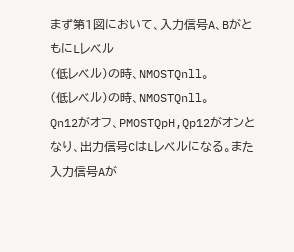まず第1図において、入力信号A、BがともにLレベル
(低レベル)の時、NMOSTQnll。
(低レベル)の時、NMOSTQnll。
Qn12がオフ、PMOSTQpH,Qp12がオンと
なり、出力信号CはLレベルになる。また入力信号Aが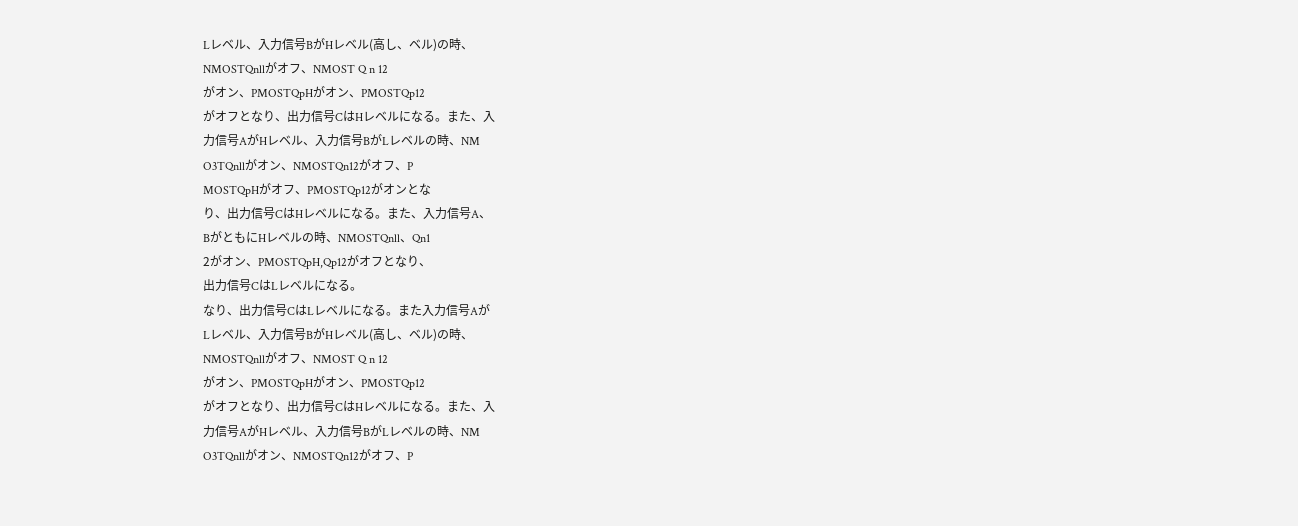Lレベル、入力信号BがHレベル(高し、ベル)の時、
NMOSTQnllがオフ、NMOST Q n 12
がオン、PMOSTQpHがオン、PMOSTQp12
がオフとなり、出力信号CはHレベルになる。また、入
力信号AがHレベル、入力信号BがLレベルの時、NM
O3TQnllがオン、NMOSTQn12がオフ、P
MOSTQpHがオフ、PMOSTQp12がオンとな
り、出力信号CはHレベルになる。また、入力信号A、
BがともにHレベルの時、NMOSTQnll、Qn1
2がオン、PMOSTQpH,Qp12がオフとなり、
出力信号CはLレベルになる。
なり、出力信号CはLレベルになる。また入力信号Aが
Lレベル、入力信号BがHレベル(高し、ベル)の時、
NMOSTQnllがオフ、NMOST Q n 12
がオン、PMOSTQpHがオン、PMOSTQp12
がオフとなり、出力信号CはHレベルになる。また、入
力信号AがHレベル、入力信号BがLレベルの時、NM
O3TQnllがオン、NMOSTQn12がオフ、P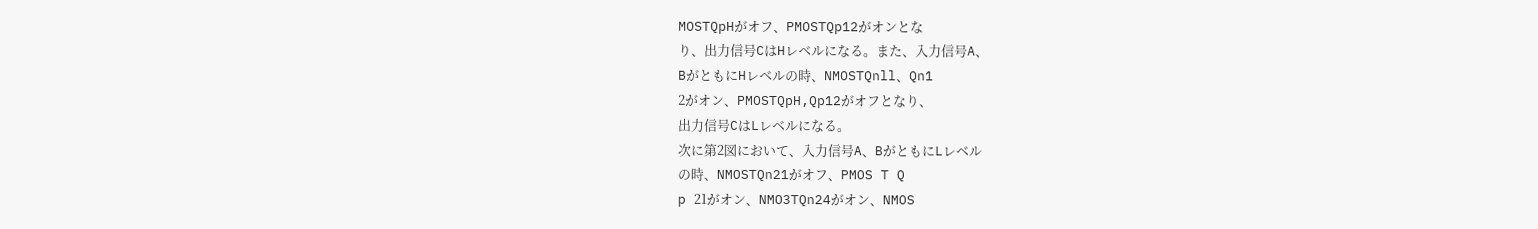MOSTQpHがオフ、PMOSTQp12がオンとな
り、出力信号CはHレベルになる。また、入力信号A、
BがともにHレベルの時、NMOSTQnll、Qn1
2がオン、PMOSTQpH,Qp12がオフとなり、
出力信号CはLレベルになる。
次に第2図において、入力信号A、BがともにLレベル
の時、NMOSTQn21がオフ、PMOS T Q
p 21がオン、NMO3TQn24がオン、NMOS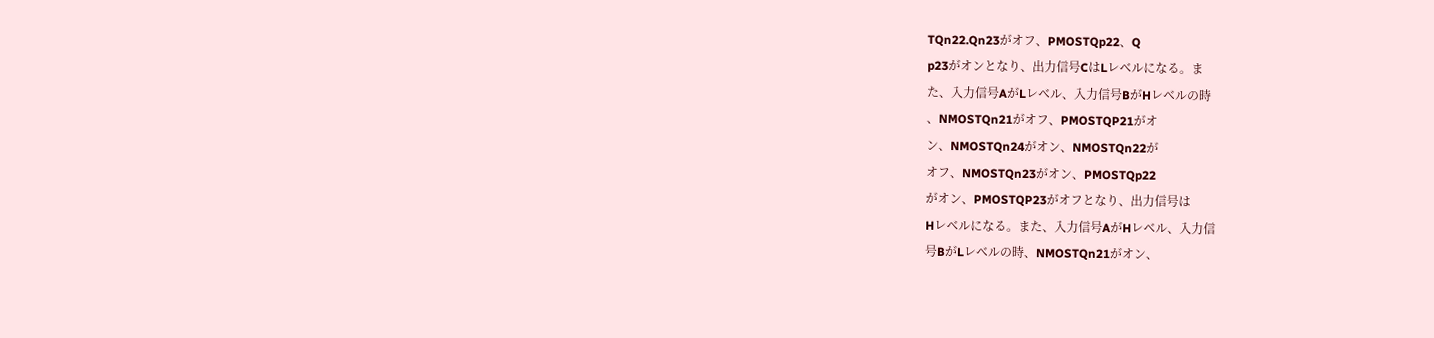TQn22.Qn23がオフ、PMOSTQp22、Q
p23がオンとなり、出力信号CはLレベルになる。ま
た、入力信号AがLレベル、入力信号BがHレベルの時
、NMOSTQn21がオフ、PMOSTQP21がオ
ン、NMOSTQn24がオン、NMOSTQn22が
オフ、NMOSTQn23がオン、PMOSTQp22
がオン、PMOSTQP23がオフとなり、出力信号は
Hレベルになる。また、入力信号AがHレベル、入力信
号BがLレベルの時、NMOSTQn21がオン、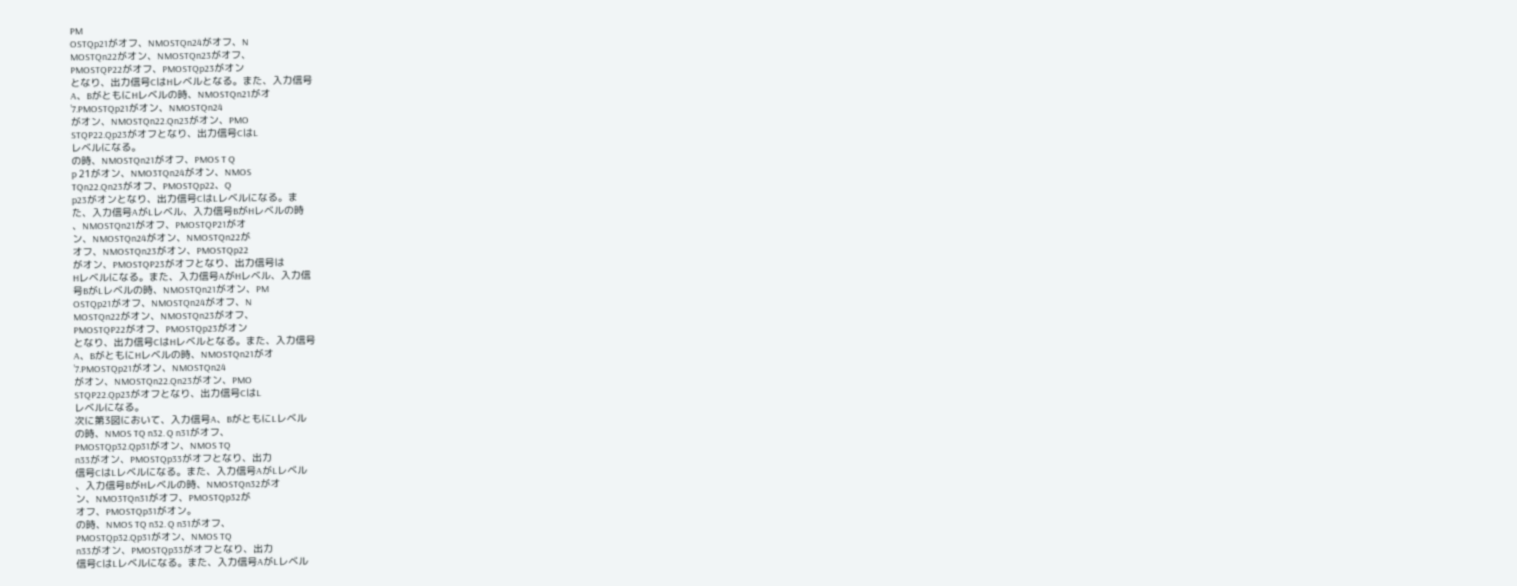PM
OSTQp21がオフ、NMOSTQn24がオフ、N
MOSTQn22がオン、NMOSTQn23がオフ、
PMOSTQP22がオフ、PMOSTQp23がオン
となり、出力信号CはHレベルとなる。また、入力信号
A、BがともにHレベルの時、NMOSTQn21がオ
’7.PMOSTQp21がオン、NMOSTQn24
がオン、NMOSTQn22.Qn23がオン、PMO
STQP22.Qp23がオフとなり、出力信号CはL
レベルになる。
の時、NMOSTQn21がオフ、PMOS T Q
p 21がオン、NMO3TQn24がオン、NMOS
TQn22.Qn23がオフ、PMOSTQp22、Q
p23がオンとなり、出力信号CはLレベルになる。ま
た、入力信号AがLレベル、入力信号BがHレベルの時
、NMOSTQn21がオフ、PMOSTQP21がオ
ン、NMOSTQn24がオン、NMOSTQn22が
オフ、NMOSTQn23がオン、PMOSTQp22
がオン、PMOSTQP23がオフとなり、出力信号は
Hレベルになる。また、入力信号AがHレベル、入力信
号BがLレベルの時、NMOSTQn21がオン、PM
OSTQp21がオフ、NMOSTQn24がオフ、N
MOSTQn22がオン、NMOSTQn23がオフ、
PMOSTQP22がオフ、PMOSTQp23がオン
となり、出力信号CはHレベルとなる。また、入力信号
A、BがともにHレベルの時、NMOSTQn21がオ
’7.PMOSTQp21がオン、NMOSTQn24
がオン、NMOSTQn22.Qn23がオン、PMO
STQP22.Qp23がオフとなり、出力信号CはL
レベルになる。
次に第3図において、入力信号A、BがともにLレベル
の時、NMOS TQ n32. Q n31がオフ、
PMOSTQp32.Qp31がオン、NMOS TQ
n33がオン、PMOSTQp33がオフとなり、出力
信号CはLレベルになる。また、入力信号AがLレベル
、入力信号BがHレベルの時、NMOSTQn32がオ
ン、NMO3TQn31がオフ、PMOSTQp32が
オフ、PMOSTQp31がオン。
の時、NMOS TQ n32. Q n31がオフ、
PMOSTQp32.Qp31がオン、NMOS TQ
n33がオン、PMOSTQp33がオフとなり、出力
信号CはLレベルになる。また、入力信号AがLレベル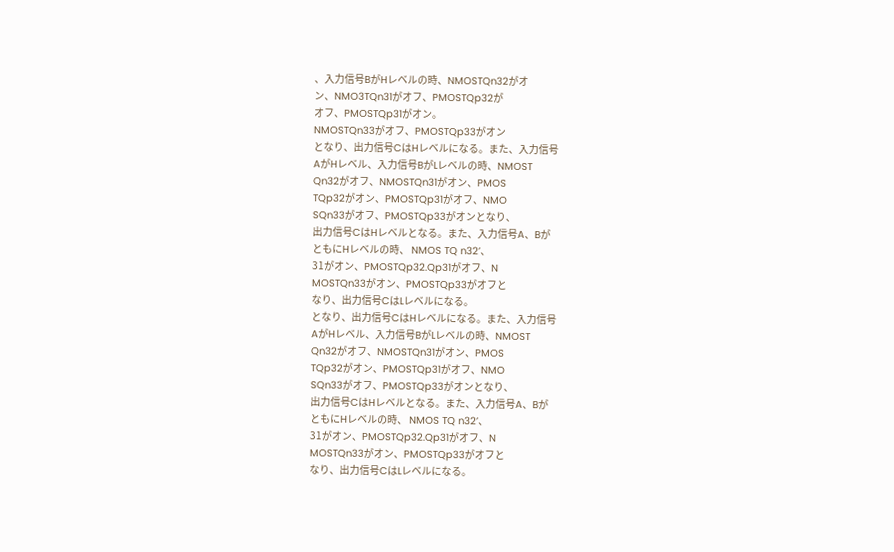、入力信号BがHレベルの時、NMOSTQn32がオ
ン、NMO3TQn31がオフ、PMOSTQp32が
オフ、PMOSTQp31がオン。
NMOSTQn33がオフ、PMOSTQp33がオン
となり、出力信号CはHレベルになる。また、入力信号
AがHレベル、入力信号BがLレベルの時、NMOST
Qn32がオフ、NMOSTQn31がオン、PMOS
TQp32がオン、PMOSTQp31がオフ、NMO
SQn33がオフ、PMOSTQp33がオンとなり、
出力信号CはHレベルとなる。また、入力信号A、Bが
ともにHレベルの時、 NMOS TQ n32’、
31がオン、PMOSTQp32.Qp31がオフ、N
MOSTQn33がオン、PMOSTQp33がオフと
なり、出力信号CはLレベルになる。
となり、出力信号CはHレベルになる。また、入力信号
AがHレベル、入力信号BがLレベルの時、NMOST
Qn32がオフ、NMOSTQn31がオン、PMOS
TQp32がオン、PMOSTQp31がオフ、NMO
SQn33がオフ、PMOSTQp33がオンとなり、
出力信号CはHレベルとなる。また、入力信号A、Bが
ともにHレベルの時、 NMOS TQ n32’、
31がオン、PMOSTQp32.Qp31がオフ、N
MOSTQn33がオン、PMOSTQp33がオフと
なり、出力信号CはLレベルになる。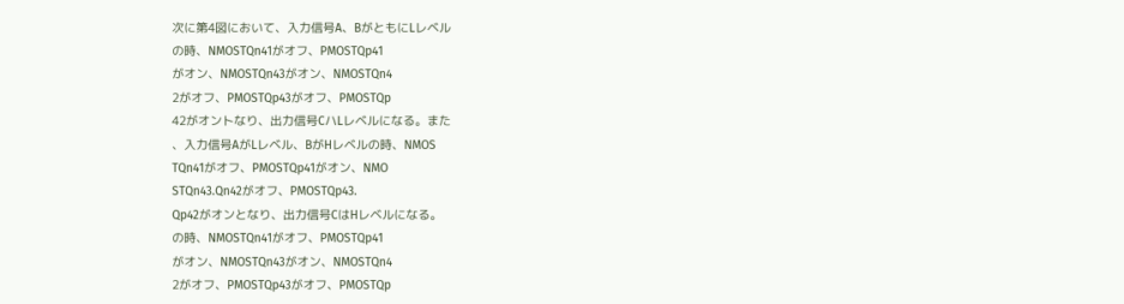次に第4図において、入力信号A、BがともにLレベル
の時、NMOSTQn41がオフ、PMOSTQp41
がオン、NMOSTQn43がオン、NMOSTQn4
2がオフ、PMOSTQp43がオフ、PMOSTQp
42がオントなり、出力信号CハLレベルになる。また
、入力信号AがLレベル、BがHレベルの時、NMOS
TQn41がオフ、PMOSTQp41がオン、NMO
STQn43.Qn42がオフ、PMOSTQp43.
Qp42がオンとなり、出力信号CはHレベルになる。
の時、NMOSTQn41がオフ、PMOSTQp41
がオン、NMOSTQn43がオン、NMOSTQn4
2がオフ、PMOSTQp43がオフ、PMOSTQp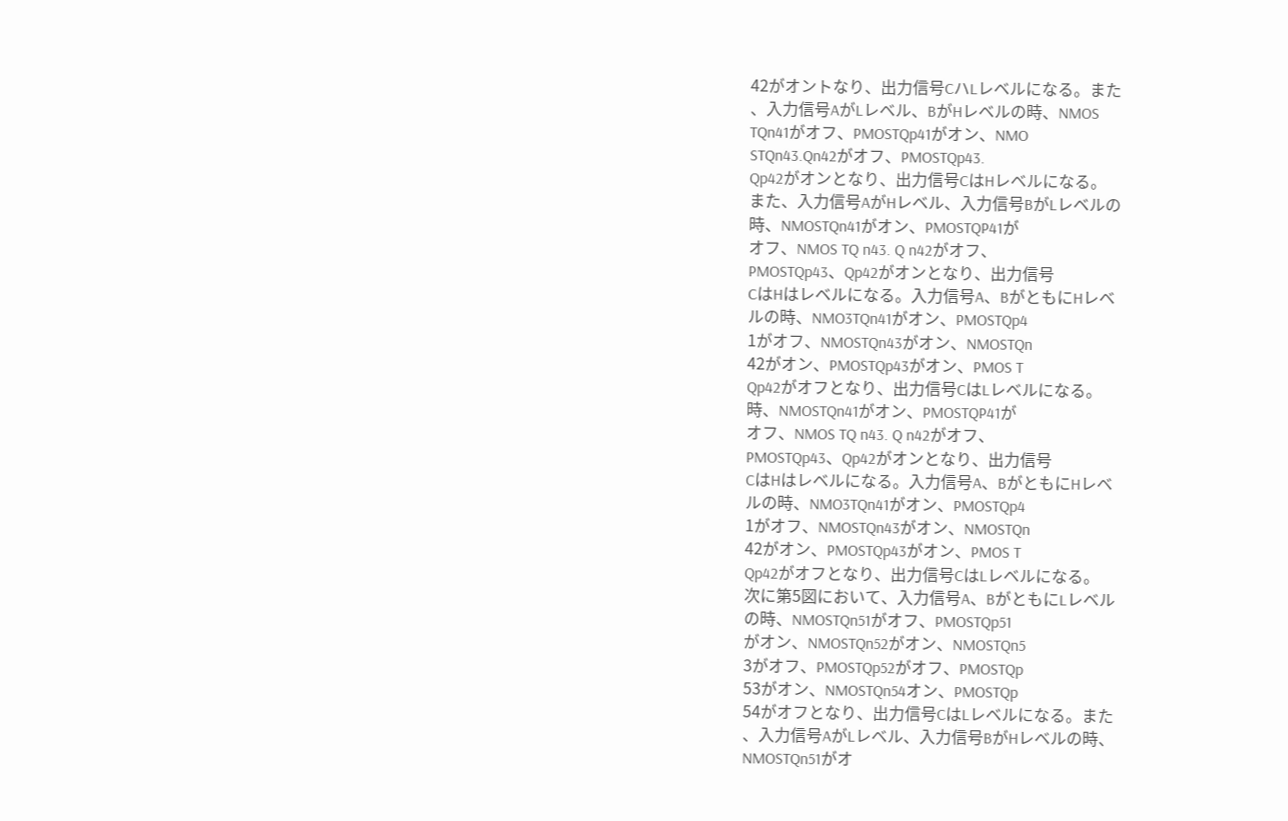42がオントなり、出力信号CハLレベルになる。また
、入力信号AがLレベル、BがHレベルの時、NMOS
TQn41がオフ、PMOSTQp41がオン、NMO
STQn43.Qn42がオフ、PMOSTQp43.
Qp42がオンとなり、出力信号CはHレベルになる。
また、入力信号AがHレベル、入力信号BがLレベルの
時、NMOSTQn41がオン、PMOSTQP41が
オフ、NMOS TQ n43. Q n42がオフ、
PMOSTQp43、Qp42がオンとなり、出力信号
CはHはレベルになる。入力信号A、BがともにHレベ
ルの時、NMO3TQn41がオン、PMOSTQp4
1がオフ、NMOSTQn43がオン、NMOSTQn
42がオン、PMOSTQp43がオン、PMOS T
Qp42がオフとなり、出力信号CはLレベルになる。
時、NMOSTQn41がオン、PMOSTQP41が
オフ、NMOS TQ n43. Q n42がオフ、
PMOSTQp43、Qp42がオンとなり、出力信号
CはHはレベルになる。入力信号A、BがともにHレベ
ルの時、NMO3TQn41がオン、PMOSTQp4
1がオフ、NMOSTQn43がオン、NMOSTQn
42がオン、PMOSTQp43がオン、PMOS T
Qp42がオフとなり、出力信号CはLレベルになる。
次に第5図において、入力信号A、BがともにLレベル
の時、NMOSTQn51がオフ、PMOSTQp51
がオン、NMOSTQn52がオン、NMOSTQn5
3がオフ、PMOSTQp52がオフ、PMOSTQp
53がオン、NMOSTQn54オン、PMOSTQp
54がオフとなり、出力信号CはLレベルになる。また
、入力信号AがLレベル、入力信号BがHレベルの時、
NMOSTQn51がオ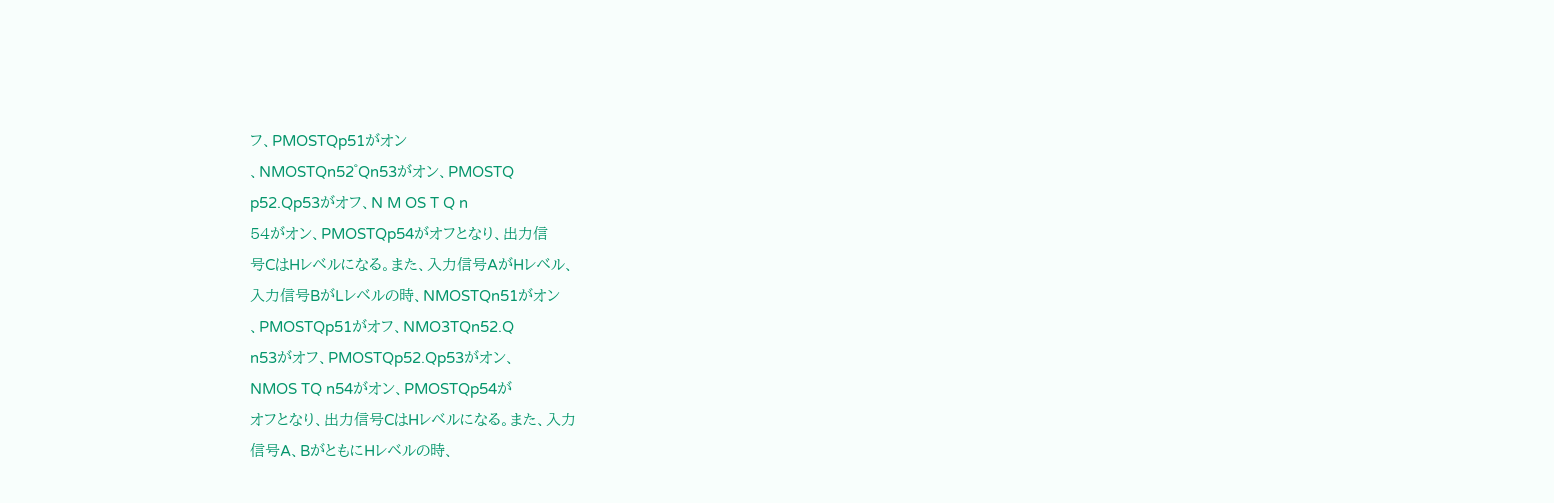フ、PMOSTQp51がオン
、NMOSTQn52゜Qn53がオン、PMOSTQ
p52.Qp53がオフ、N M OS T Q n
54がオン、PMOSTQp54がオフとなり、出力信
号CはHレベルになる。また、入力信号AがHレベル、
入力信号BがLレベルの時、NMOSTQn51がオン
、PMOSTQp51がオフ、NMO3TQn52.Q
n53がオフ、PMOSTQp52.Qp53がオン、
NMOS TQ n54がオン、PMOSTQp54が
オフとなり、出力信号CはHレベルになる。また、入力
信号A、BがともにHレベルの時、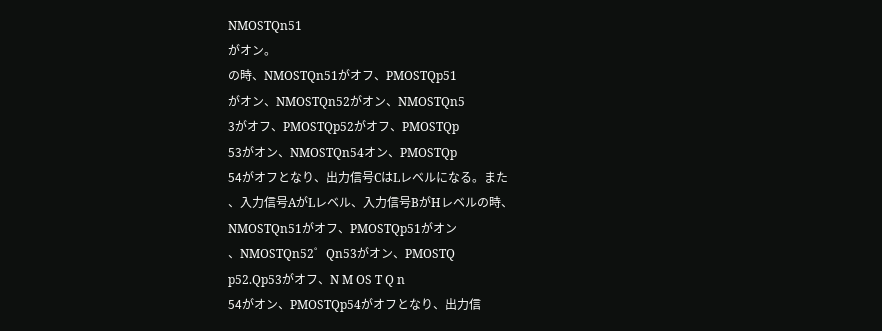NMOSTQn51
がオン。
の時、NMOSTQn51がオフ、PMOSTQp51
がオン、NMOSTQn52がオン、NMOSTQn5
3がオフ、PMOSTQp52がオフ、PMOSTQp
53がオン、NMOSTQn54オン、PMOSTQp
54がオフとなり、出力信号CはLレベルになる。また
、入力信号AがLレベル、入力信号BがHレベルの時、
NMOSTQn51がオフ、PMOSTQp51がオン
、NMOSTQn52゜Qn53がオン、PMOSTQ
p52.Qp53がオフ、N M OS T Q n
54がオン、PMOSTQp54がオフとなり、出力信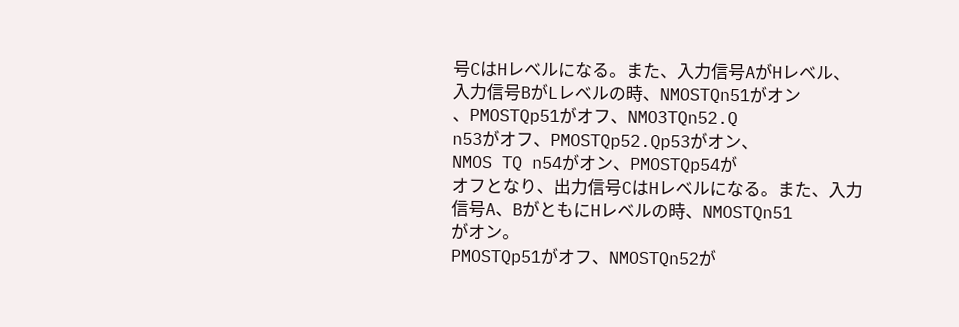号CはHレベルになる。また、入力信号AがHレベル、
入力信号BがLレベルの時、NMOSTQn51がオン
、PMOSTQp51がオフ、NMO3TQn52.Q
n53がオフ、PMOSTQp52.Qp53がオン、
NMOS TQ n54がオン、PMOSTQp54が
オフとなり、出力信号CはHレベルになる。また、入力
信号A、BがともにHレベルの時、NMOSTQn51
がオン。
PMOSTQp51がオフ、NMOSTQn52が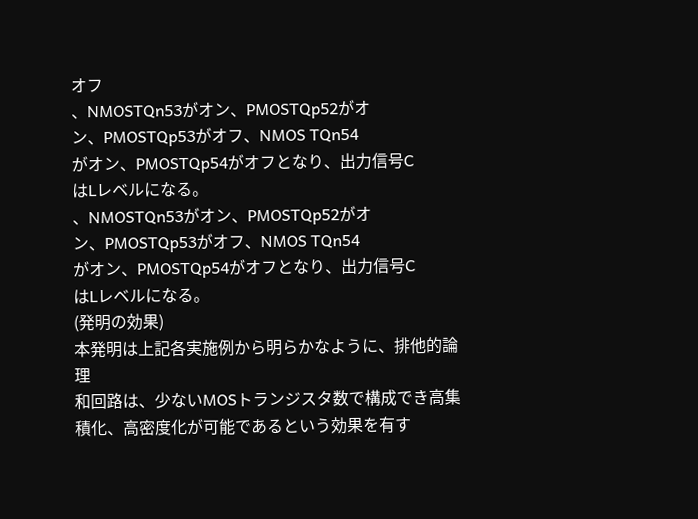オフ
、NMOSTQn53がオン、PMOSTQp52がオ
ン、PMOSTQp53がオフ、NMOS TQn54
がオン、PMOSTQp54がオフとなり、出力信号C
はLレベルになる。
、NMOSTQn53がオン、PMOSTQp52がオ
ン、PMOSTQp53がオフ、NMOS TQn54
がオン、PMOSTQp54がオフとなり、出力信号C
はLレベルになる。
(発明の効果)
本発明は上記各実施例から明らかなように、排他的論理
和回路は、少ないMOSトランジスタ数で構成でき高集
積化、高密度化が可能であるという効果を有す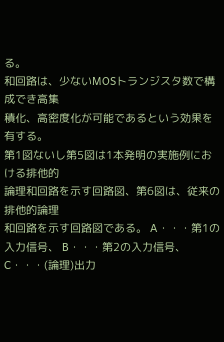る。
和回路は、少ないMOSトランジスタ数で構成でき高集
積化、高密度化が可能であるという効果を有する。
第1図ないし第5図は1本発明の実施例における排他的
論理和回路を示す回路図、第6図は、従来の排他的論理
和回路を示す回路図である。 A・・・第1の入力信号、 B・・・第2の入力信号、
C・・・(論理)出力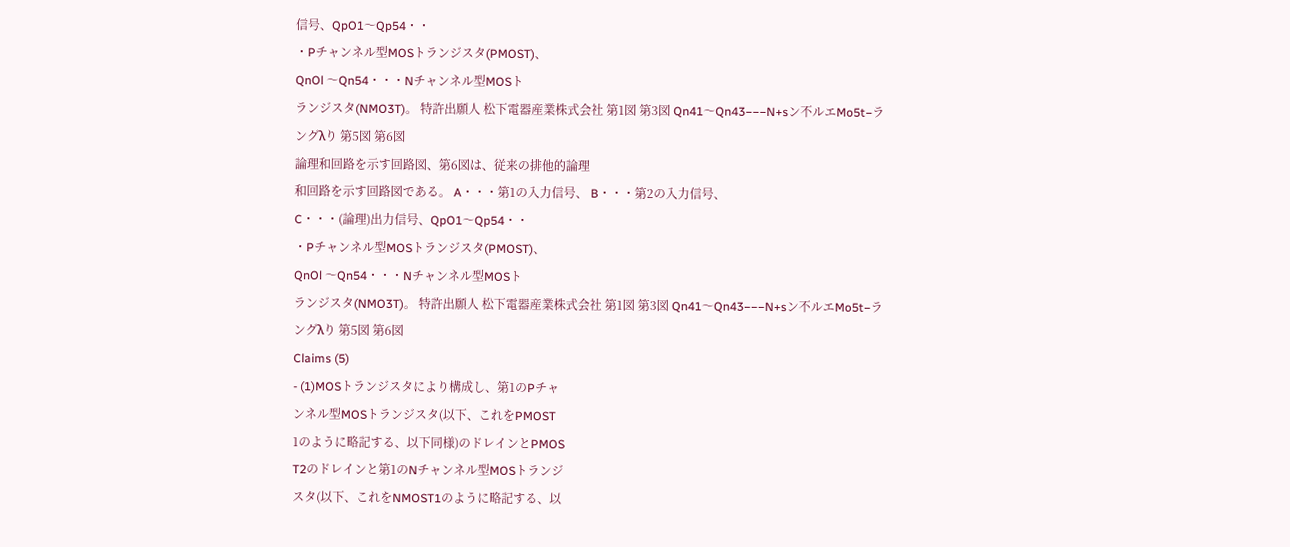信号、QpO1〜Qp54・・
・Pチャンネル型MOSトランジスタ(PMOST)、
QnOl 〜Qn54・・・Nチャンネル型MOSト
ランジスタ(NMO3T)。 特許出願人 松下電器産業株式会社 第1図 第3図 Qn41〜Qn43−−−N+sン不ルエMo5t−ラ
ングλり 第5図 第6図
論理和回路を示す回路図、第6図は、従来の排他的論理
和回路を示す回路図である。 A・・・第1の入力信号、 B・・・第2の入力信号、
C・・・(論理)出力信号、QpO1〜Qp54・・
・Pチャンネル型MOSトランジスタ(PMOST)、
QnOl 〜Qn54・・・Nチャンネル型MOSト
ランジスタ(NMO3T)。 特許出願人 松下電器産業株式会社 第1図 第3図 Qn41〜Qn43−−−N+sン不ルエMo5t−ラ
ングλり 第5図 第6図
Claims (5)
- (1)MOSトランジスタにより構成し、第1のPチャ
ンネル型MOSトランジスタ(以下、これをPMOST
1のように略記する、以下同様)のドレインとPMOS
T2のドレインと第1のNチャンネル型MOSトランジ
スタ(以下、これをNMOST1のように略記する、以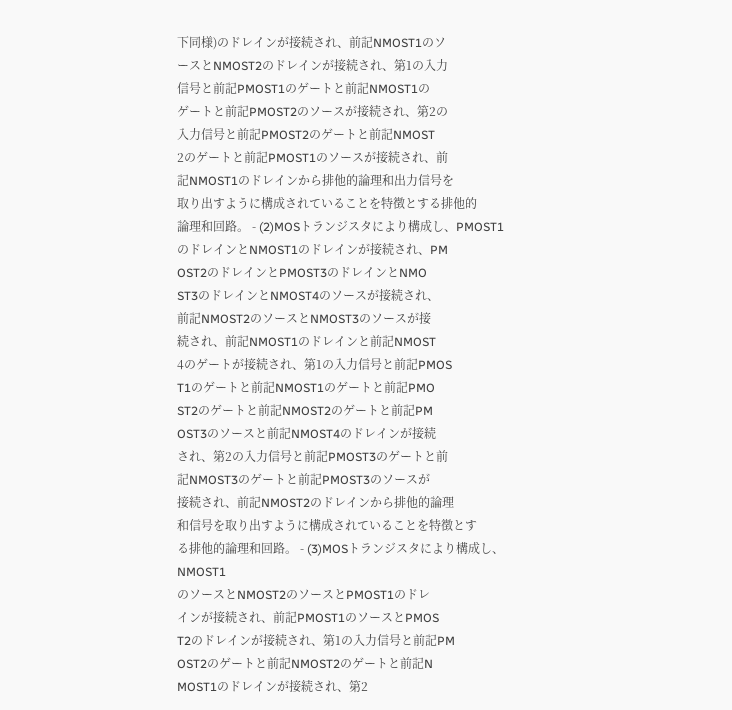下同様)のドレインが接続され、前記NMOST1のソ
ースとNMOST2のドレインが接続され、第1の入力
信号と前記PMOST1のゲートと前記NMOST1の
ゲートと前記PMOST2のソースが接続され、第2の
入力信号と前記PMOST2のゲートと前記NMOST
2のゲートと前記PMOST1のソースが接続され、前
記NMOST1のドレインから排他的論理和出力信号を
取り出すように構成されていることを特徴とする排他的
論理和回路。 - (2)MOSトランジスタにより構成し、PMOST1
のドレインとNMOST1のドレインが接続され、PM
OST2のドレインとPMOST3のドレインとNMO
ST3のドレインとNMOST4のソースが接続され、
前記NMOST2のソースとNMOST3のソースが接
続され、前記NMOST1のドレインと前記NMOST
4のゲートが接続され、第1の入力信号と前記PMOS
T1のゲートと前記NMOST1のゲートと前記PMO
ST2のゲートと前記NMOST2のゲートと前記PM
OST3のソースと前記NMOST4のドレインが接続
され、第2の入力信号と前記PMOST3のゲートと前
記NMOST3のゲートと前記PMOST3のソースが
接続され、前記NMOST2のドレインから排他的論理
和信号を取り出すように構成されていることを特徴とす
る排他的論理和回路。 - (3)MOSトランジスタにより構成し、NMOST1
のソースとNMOST2のソースとPMOST1のドレ
インが接続され、前記PMOST1のソースとPMOS
T2のドレインが接続され、第1の入力信号と前記PM
OST2のゲートと前記NMOST2のゲートと前記N
MOST1のドレインが接続され、第2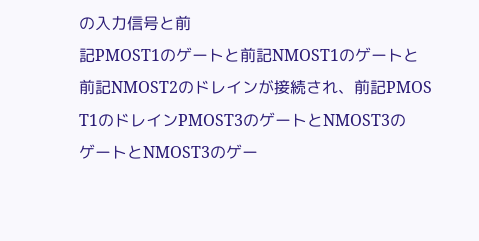の入力信号と前
記PMOST1のゲートと前記NMOST1のゲートと
前記NMOST2のドレインが接続され、前記PMOS
T1のドレインPMOST3のゲートとNMOST3の
ゲートとNMOST3のゲー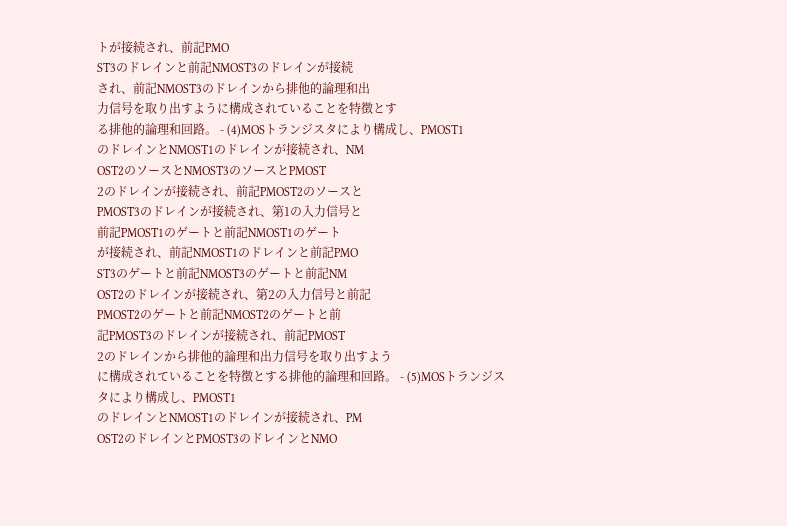トが接続され、前記PMO
ST3のドレインと前記NMOST3のドレインが接続
され、前記NMOST3のドレインから排他的論理和出
力信号を取り出すように構成されていることを特徴とす
る排他的論理和回路。 - (4)MOSトランジスタにより構成し、PMOST1
のドレインとNMOST1のドレインが接続され、NM
OST2のソースとNMOST3のソースとPMOST
2のドレインが接続され、前記PMOST2のソースと
PMOST3のドレインが接続され、第1の入力信号と
前記PMOST1のゲートと前記NMOST1のゲート
が接続され、前記NMOST1のドレインと前記PMO
ST3のゲートと前記NMOST3のゲートと前記NM
OST2のドレインが接続され、第2の入力信号と前記
PMOST2のゲートと前記NMOST2のゲートと前
記PMOST3のドレインが接続され、前記PMOST
2のドレインから排他的論理和出力信号を取り出すよう
に構成されていることを特徴とする排他的論理和回路。 - (5)MOSトランジスタにより構成し、PMOST1
のドレインとNMOST1のドレインが接続され、PM
OST2のドレインとPMOST3のドレインとNMO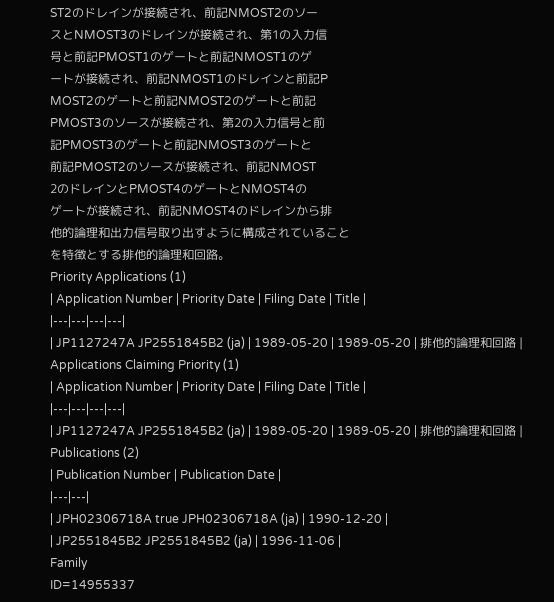ST2のドレインが接続され、前記NMOST2のソー
スとNMOST3のドレインが接続され、第1の入力信
号と前記PMOST1のゲートと前記NMOST1のゲ
ートが接続され、前記NMOST1のドレインと前記P
MOST2のゲートと前記NMOST2のゲートと前記
PMOST3のソースが接続され、第2の入力信号と前
記PMOST3のゲートと前記NMOST3のゲートと
前記PMOST2のソースが接続され、前記NMOST
2のドレインとPMOST4のゲートとNMOST4の
ゲートが接続され、前記NMOST4のドレインから排
他的論理和出力信号取り出すように構成されていること
を特徴とする排他的論理和回路。
Priority Applications (1)
| Application Number | Priority Date | Filing Date | Title |
|---|---|---|---|
| JP1127247A JP2551845B2 (ja) | 1989-05-20 | 1989-05-20 | 排他的論理和回路 |
Applications Claiming Priority (1)
| Application Number | Priority Date | Filing Date | Title |
|---|---|---|---|
| JP1127247A JP2551845B2 (ja) | 1989-05-20 | 1989-05-20 | 排他的論理和回路 |
Publications (2)
| Publication Number | Publication Date |
|---|---|
| JPH02306718A true JPH02306718A (ja) | 1990-12-20 |
| JP2551845B2 JP2551845B2 (ja) | 1996-11-06 |
Family
ID=14955337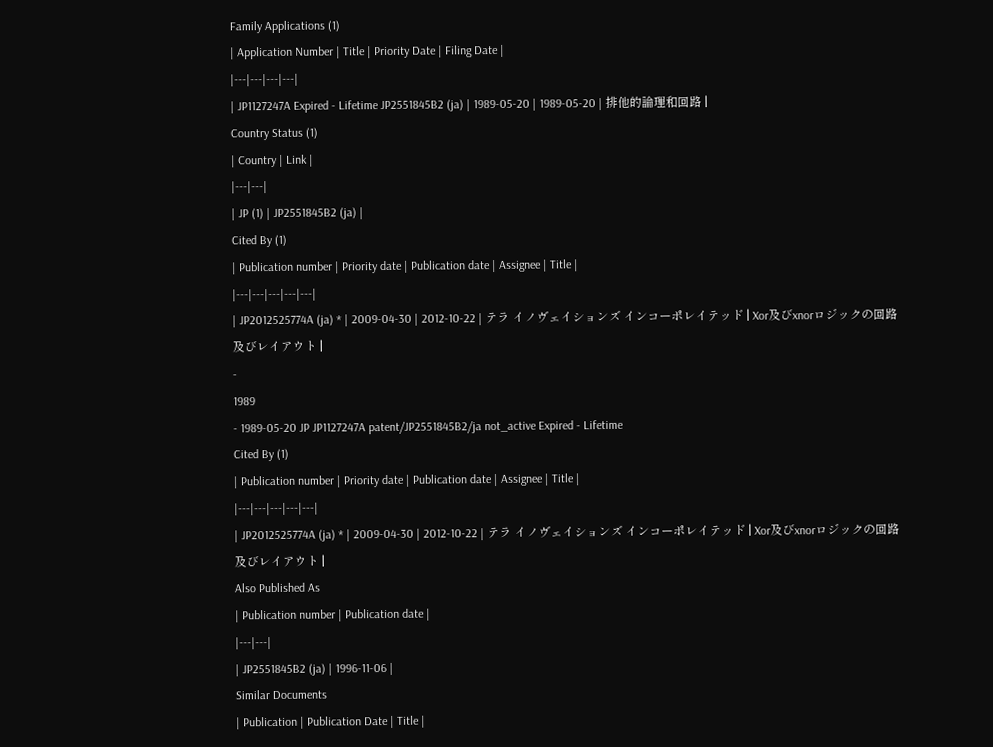Family Applications (1)
| Application Number | Title | Priority Date | Filing Date |
|---|---|---|---|
| JP1127247A Expired - Lifetime JP2551845B2 (ja) | 1989-05-20 | 1989-05-20 | 排他的論理和回路 |
Country Status (1)
| Country | Link |
|---|---|
| JP (1) | JP2551845B2 (ja) |
Cited By (1)
| Publication number | Priority date | Publication date | Assignee | Title |
|---|---|---|---|---|
| JP2012525774A (ja) * | 2009-04-30 | 2012-10-22 | テラ イノヴェイションズ インコーポレイテッド | Xor及びxnorロジックの回路及びレイアウト |
-
1989
- 1989-05-20 JP JP1127247A patent/JP2551845B2/ja not_active Expired - Lifetime
Cited By (1)
| Publication number | Priority date | Publication date | Assignee | Title |
|---|---|---|---|---|
| JP2012525774A (ja) * | 2009-04-30 | 2012-10-22 | テラ イノヴェイションズ インコーポレイテッド | Xor及びxnorロジックの回路及びレイアウト |
Also Published As
| Publication number | Publication date |
|---|---|
| JP2551845B2 (ja) | 1996-11-06 |
Similar Documents
| Publication | Publication Date | Title |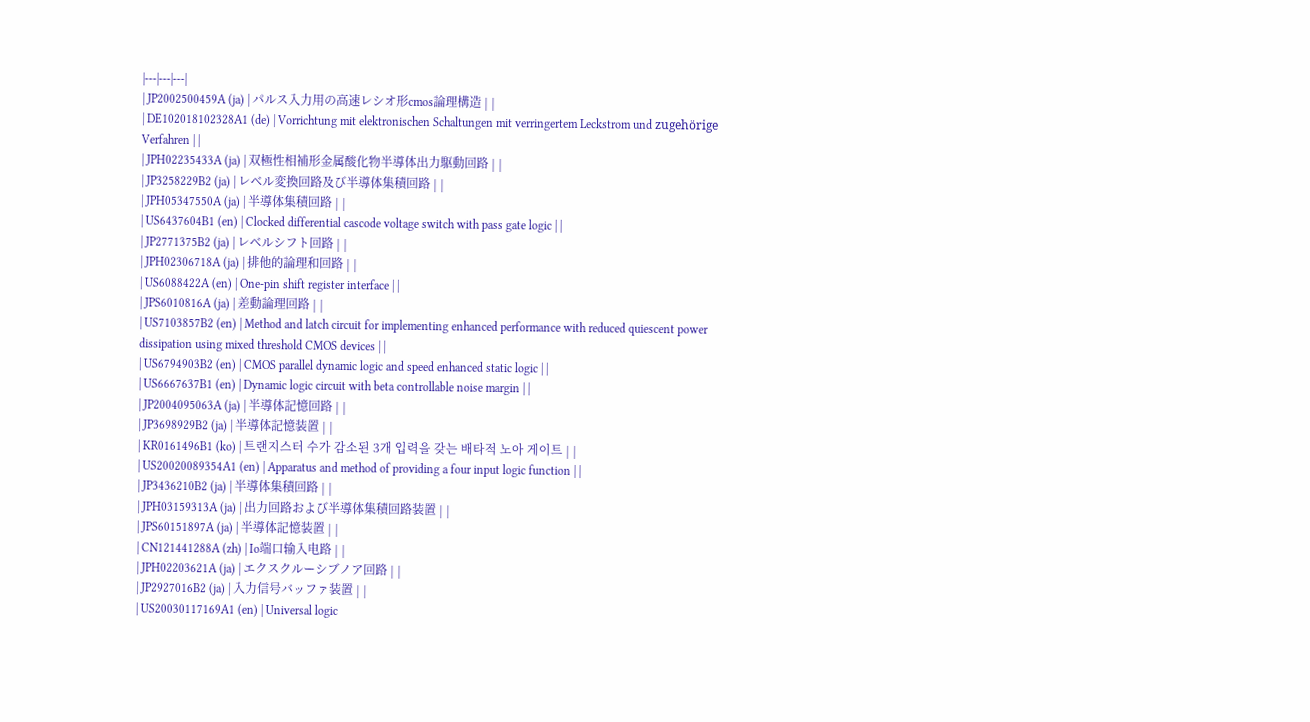|---|---|---|
| JP2002500459A (ja) | パルス入力用の高速レシオ形cmos論理構造 | |
| DE102018102328A1 (de) | Vorrichtung mit elektronischen Schaltungen mit verringertem Leckstrom und zugehörige Verfahren | |
| JPH02235433A (ja) | 双極性相補形金属酸化物半導体出力駆動回路 | |
| JP3258229B2 (ja) | レベル変換回路及び半導体集積回路 | |
| JPH05347550A (ja) | 半導体集積回路 | |
| US6437604B1 (en) | Clocked differential cascode voltage switch with pass gate logic | |
| JP2771375B2 (ja) | レベルシフト回路 | |
| JPH02306718A (ja) | 排他的論理和回路 | |
| US6088422A (en) | One-pin shift register interface | |
| JPS6010816A (ja) | 差動論理回路 | |
| US7103857B2 (en) | Method and latch circuit for implementing enhanced performance with reduced quiescent power dissipation using mixed threshold CMOS devices | |
| US6794903B2 (en) | CMOS parallel dynamic logic and speed enhanced static logic | |
| US6667637B1 (en) | Dynamic logic circuit with beta controllable noise margin | |
| JP2004095063A (ja) | 半導体記憶回路 | |
| JP3698929B2 (ja) | 半導体記憶装置 | |
| KR0161496B1 (ko) | 트랜지스터 수가 감소된 3개 입력을 갖는 배타적 노아 게이트 | |
| US20020089354A1 (en) | Apparatus and method of providing a four input logic function | |
| JP3436210B2 (ja) | 半導体集積回路 | |
| JPH03159313A (ja) | 出力回路および半導体集積回路装置 | |
| JPS60151897A (ja) | 半導体記憶装置 | |
| CN121441288A (zh) | Io端口输入电路 | |
| JPH02203621A (ja) | エクスクルーシブノア回路 | |
| JP2927016B2 (ja) | 入力信号バッファ装置 | |
| US20030117169A1 (en) | Universal logic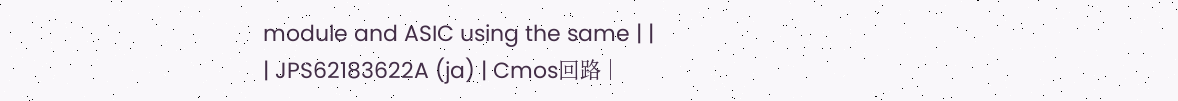module and ASIC using the same | |
| JPS62183622A (ja) | Cmos回路 |